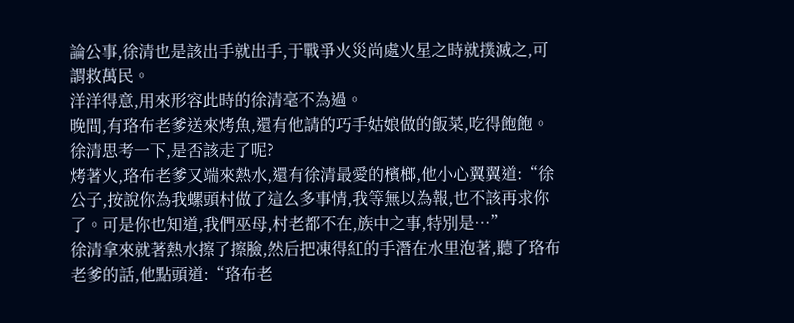論公事,徐清也是該出手就出手,于戰爭火災尚處火星之時就撲滅之,可謂救萬民。
洋洋得意,用來形容此時的徐清毫不為過。
晚間,有珞布老爹送來烤魚,還有他請的巧手姑娘做的飯菜,吃得飽飽。徐清思考一下,是否該走了呢?
烤著火,珞布老爹又端來熱水,還有徐清最愛的檳榔,他小心翼翼道:“徐公子,按說你為我螺頭村做了這么多事情,我等無以為報,也不該再求你了。可是你也知道,我們巫母,村老都不在,族中之事,特別是…”
徐清拿來就著熱水擦了擦臉,然后把凍得紅的手潛在水里泡著,聽了珞布老爹的話,他點頭道:“珞布老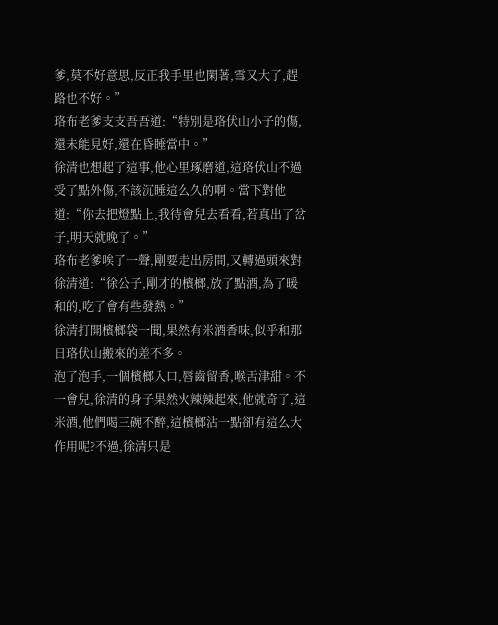爹,莫不好意思,反正我手里也閑著,雪又大了,趕路也不好。”
珞布老爹支支吾吾道:“特別是珞伏山小子的傷,還未能見好,還在昏睡當中。”
徐清也想起了這事,他心里琢磨道,這珞伏山不過受了點外傷,不該沉睡這么久的啊。當下對他道:“你去把燈點上,我待會兒去看看,若真出了岔子,明天就晚了。”
珞布老爹唉了一聲,剛要走出房間,又轉過頭來對徐清道:“徐公子,剛才的檳榔,放了點酒,為了暖和的,吃了會有些發熱。”
徐清打開檳榔袋一聞,果然有米酒香味,似乎和那日珞伏山搬來的差不多。
泡了泡手,一個檳榔入口,唇齒留香,喉舌津甜。不一會兒,徐清的身子果然火辣辣起來,他就奇了,這米酒,他們喝三碗不醉,這檳榔沾一點卻有這么大作用呢?不過,徐清只是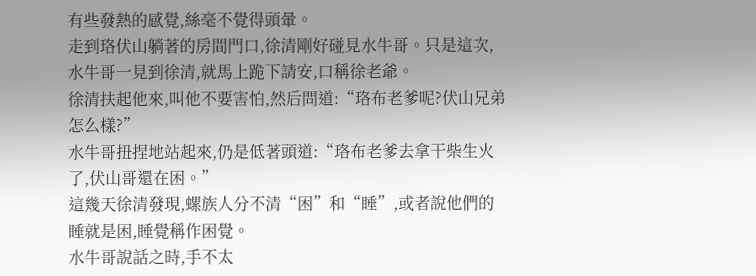有些發熱的感覺,絲毫不覺得頭暈。
走到珞伏山躺著的房間門口,徐清剛好碰見水牛哥。只是這次,水牛哥一見到徐清,就馬上跪下請安,口稱徐老爺。
徐清扶起他來,叫他不要害怕,然后問道:“珞布老爹呢?伏山兄弟怎么樣?”
水牛哥扭捏地站起來,仍是低著頭道:“珞布老爹去拿干柴生火了,伏山哥還在困。”
這幾天徐清發現,螺族人分不清“困”和“睡”,或者說他們的睡就是困,睡覺稱作困覺。
水牛哥說話之時,手不太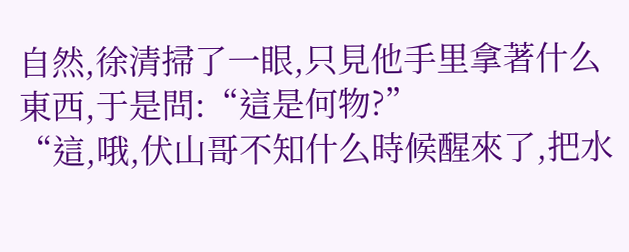自然,徐清掃了一眼,只見他手里拿著什么東西,于是問:“這是何物?”
“這,哦,伏山哥不知什么時候醒來了,把水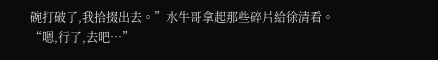碗打破了,我拾掇出去。”水牛哥拿起那些碎片給徐清看。
“嗯,行了,去吧…”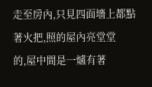走至房內,只見四面墻上都點著火把,照的屋內亮堂堂
的,屋中間是一爐有著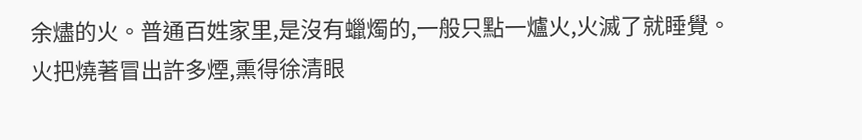余燼的火。普通百姓家里,是沒有蠟燭的,一般只點一爐火,火滅了就睡覺。
火把燒著冒出許多煙,熏得徐清眼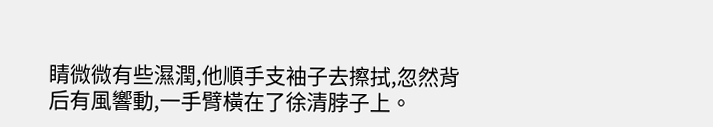睛微微有些濕潤,他順手支袖子去擦拭,忽然背后有風響動,一手臂橫在了徐清脖子上。